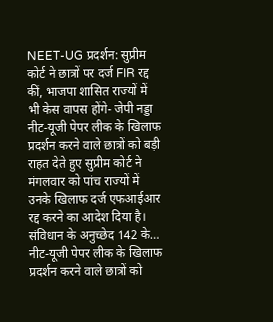NEET-UG प्रदर्शन: सुप्रीम कोर्ट ने छात्रों पर दर्ज FIR रद्द कीं, भाजपा शासित राज्यों में भी केस वापस होंगे- जेपी नड्डा
नीट-यूजी पेपर लीक के खिलाफ प्रदर्शन करने वाले छात्रों को बड़ी राहत देते हुए सुप्रीम कोर्ट ने मंगलवार को पांच राज्यों में उनके खिलाफ दर्ज एफआईआर रद्द करने का आदेश दिया है। संविधान के अनुच्छेद 142 के…
नीट-यूजी पेपर लीक के खिलाफ प्रदर्शन करने वाले छात्रों को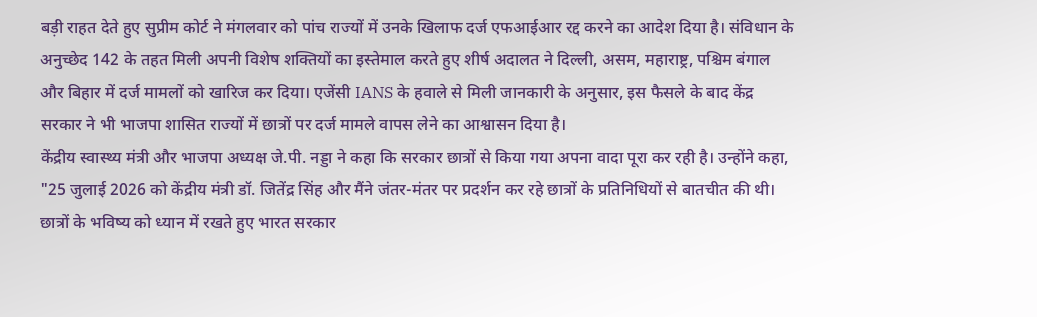बड़ी राहत देते हुए सुप्रीम कोर्ट ने मंगलवार को पांच राज्यों में उनके खिलाफ दर्ज एफआईआर रद्द करने का आदेश दिया है। संविधान के अनुच्छेद 142 के तहत मिली अपनी विशेष शक्तियों का इस्तेमाल करते हुए शीर्ष अदालत ने दिल्ली, असम, महाराष्ट्र, पश्चिम बंगाल और बिहार में दर्ज मामलों को खारिज कर दिया। एजेंसी IANS के हवाले से मिली जानकारी के अनुसार, इस फैसले के बाद केंद्र सरकार ने भी भाजपा शासित राज्यों में छात्रों पर दर्ज मामले वापस लेने का आश्वासन दिया है।
केंद्रीय स्वास्थ्य मंत्री और भाजपा अध्यक्ष जे.पी. नड्डा ने कहा कि सरकार छात्रों से किया गया अपना वादा पूरा कर रही है। उन्होंने कहा, "25 जुलाई 2026 को केंद्रीय मंत्री डॉ. जितेंद्र सिंह और मैंने जंतर-मंतर पर प्रदर्शन कर रहे छात्रों के प्रतिनिधियों से बातचीत की थी। छात्रों के भविष्य को ध्यान में रखते हुए भारत सरकार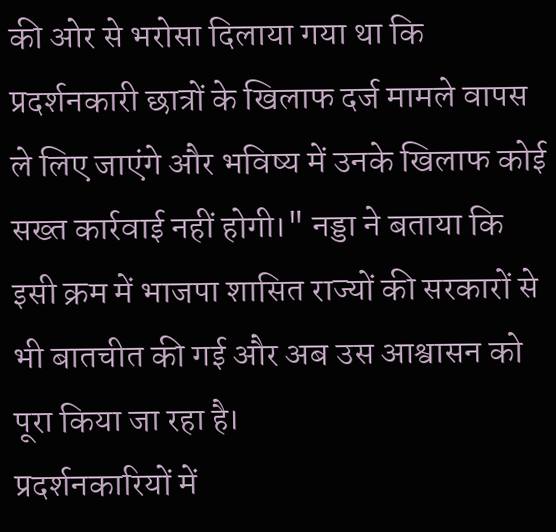की ओर से भरोसा दिलाया गया था कि प्रदर्शनकारी छात्रों के खिलाफ दर्ज मामले वापस ले लिए जाएंगे और भविष्य में उनके खिलाफ कोई सख्त कार्रवाई नहीं होगी।" नड्डा ने बताया कि इसी क्रम में भाजपा शासित राज्यों की सरकारों से भी बातचीत की गई और अब उस आश्वासन को पूरा किया जा रहा है।
प्रदर्शनकारियों में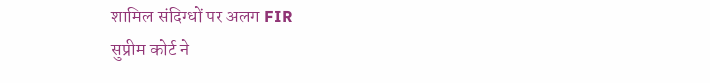शामिल संदिग्धों पर अलग FIR
सुप्रीम कोर्ट ने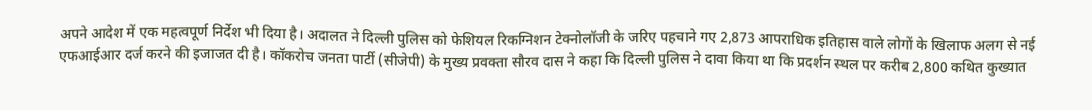अपने आदेश में एक महत्वपूर्ण निर्देश भी दिया है। अदालत ने दिल्ली पुलिस को फेशियल रिकग्निशन टेक्नोलॉजी के जरिए पहचाने गए 2,873 आपराधिक इतिहास वाले लोगों के खिलाफ अलग से नई एफआईआर दर्ज करने की इजाजत दी है। कॉकरोच जनता पार्टी (सीजेपी) के मुख्य प्रवक्ता सौरव दास ने कहा कि दिल्ली पुलिस ने दावा किया था कि प्रदर्शन स्थल पर करीब 2,800 कथित कुख्यात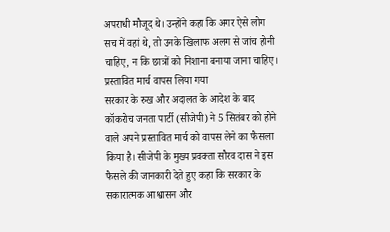अपराधी मौजूद थे। उन्होंने कहा कि अगर ऐसे लोग सच में वहां थे, तो उनके खिलाफ अलग से जांच होनी चाहिए, न कि छात्रों को निशाना बनाया जाना चाहिए।
प्रस्तावित मार्च वापस लिया गया
सरकार के रुख और अदालत के आदेश के बाद कॉकरोच जनता पार्टी (सीजेपी) ने 5 सितंबर को होने वाले अपने प्रस्तावित मार्च को वापस लेने का फैसला किया है। सीजेपी के मुख्य प्रवक्ता सौरव दास ने इस फैसले की जानकारी देते हुए कहा कि सरकार के सकारात्मक आश्वासन और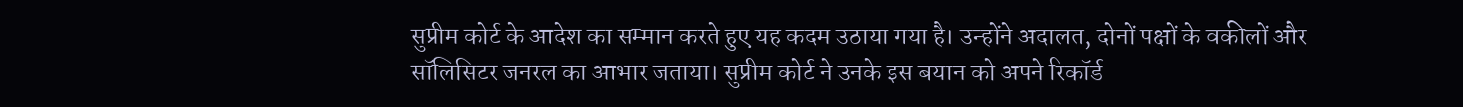सुप्रीम कोर्ट के आदेश का सम्मान करते हुए यह कदम उठाया गया है। उन्होंने अदालत, दोनों पक्षों के वकीलों और सॉलिसिटर जनरल का आभार जताया। सुप्रीम कोर्ट ने उनके इस बयान को अपने रिकॉर्ड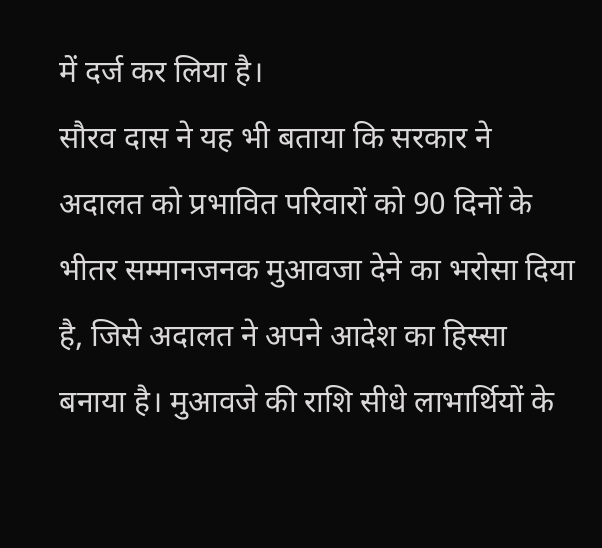में दर्ज कर लिया है।
सौरव दास ने यह भी बताया कि सरकार ने अदालत को प्रभावित परिवारों को 90 दिनों के भीतर सम्मानजनक मुआवजा देने का भरोसा दिया है, जिसे अदालत ने अपने आदेश का हिस्सा बनाया है। मुआवजे की राशि सीधे लाभार्थियों के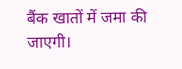बैंक खातों में जमा की जाएगी।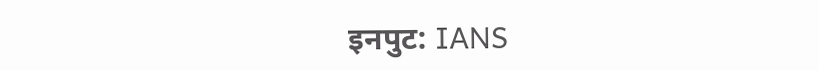इनपुट: IANS